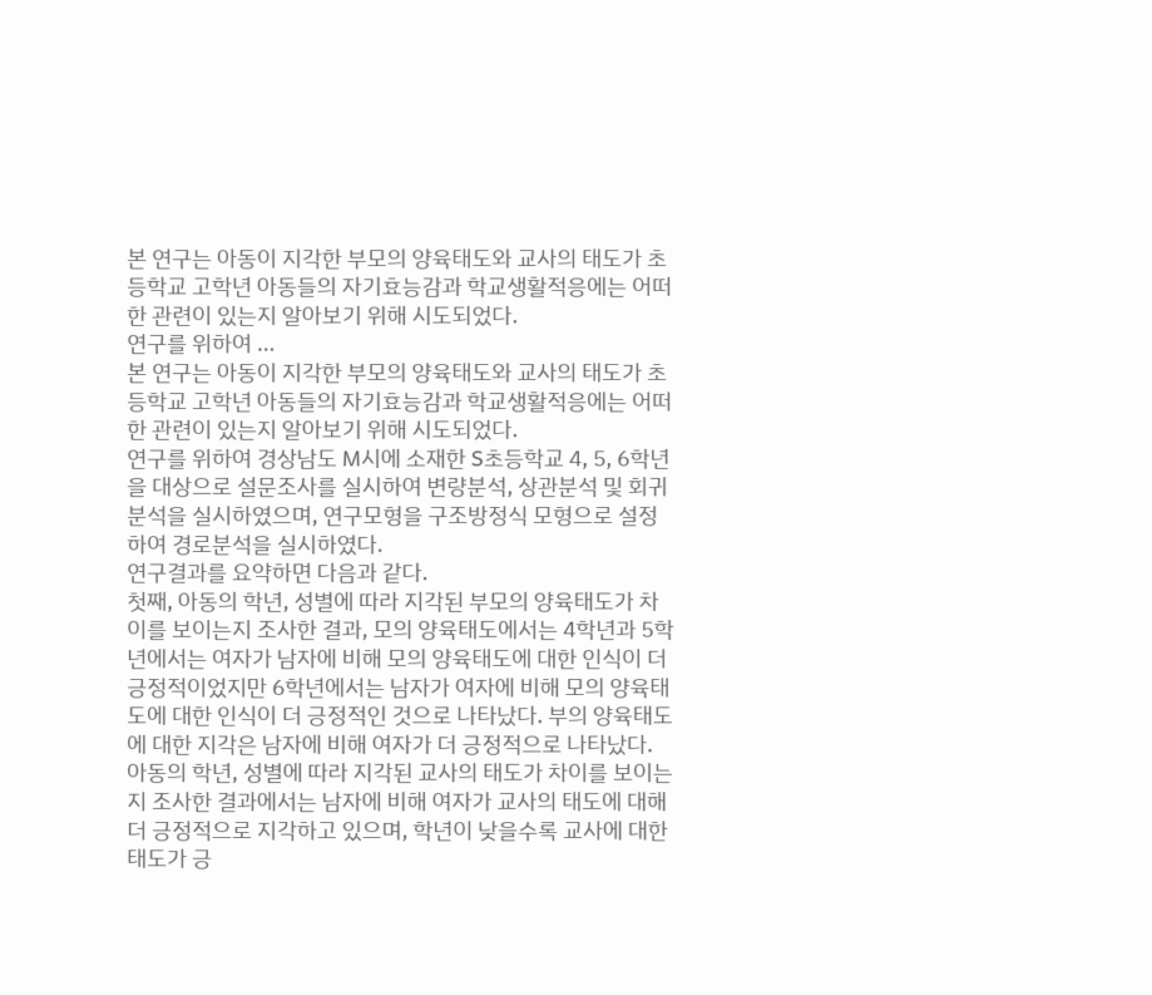본 연구는 아동이 지각한 부모의 양육태도와 교사의 태도가 초등학교 고학년 아동들의 자기효능감과 학교생활적응에는 어떠한 관련이 있는지 알아보기 위해 시도되었다.
연구를 위하여 ...
본 연구는 아동이 지각한 부모의 양육태도와 교사의 태도가 초등학교 고학년 아동들의 자기효능감과 학교생활적응에는 어떠한 관련이 있는지 알아보기 위해 시도되었다.
연구를 위하여 경상남도 M시에 소재한 S초등학교 4, 5, 6학년을 대상으로 설문조사를 실시하여 변량분석, 상관분석 및 회귀분석을 실시하였으며, 연구모형을 구조방정식 모형으로 설정하여 경로분석을 실시하였다.
연구결과를 요약하면 다음과 같다.
첫째, 아동의 학년, 성별에 따라 지각된 부모의 양육태도가 차이를 보이는지 조사한 결과, 모의 양육태도에서는 4학년과 5학년에서는 여자가 남자에 비해 모의 양육태도에 대한 인식이 더 긍정적이었지만 6학년에서는 남자가 여자에 비해 모의 양육태도에 대한 인식이 더 긍정적인 것으로 나타났다. 부의 양육태도에 대한 지각은 남자에 비해 여자가 더 긍정적으로 나타났다.
아동의 학년, 성별에 따라 지각된 교사의 태도가 차이를 보이는지 조사한 결과에서는 남자에 비해 여자가 교사의 태도에 대해 더 긍정적으로 지각하고 있으며, 학년이 낮을수록 교사에 대한 태도가 긍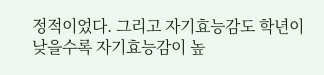정적이었다. 그리고 자기효능감도 학년이 낮을수록 자기효능감이 높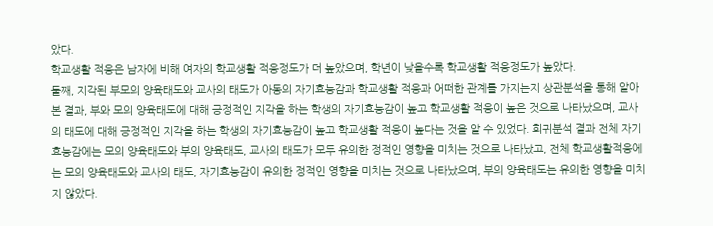았다.
학교생활 적응은 남자에 비해 여자의 학교생활 적응정도가 더 높았으며, 학년이 낮을수록 학교생활 적응정도가 높았다.
둘째, 지각된 부모의 양육태도와 교사의 태도가 아동의 자기효능감과 학교생활 적응과 어떠한 관계를 가지는지 상관분석을 통해 알아본 결과, 부와 모의 양육태도에 대해 긍정적인 지각을 하는 학생의 자기효능감이 높고 학교생활 적응이 높은 것으로 나타났으며, 교사의 태도에 대해 긍정적인 지각을 하는 학생의 자기효능감이 높고 학교생활 적응이 높다는 것을 알 수 있었다. 회귀분석 결과 전체 자기효능감에는 모의 양육태도와 부의 양육태도, 교사의 태도가 모두 유의한 정적인 영향을 미치는 것으로 나타났고, 전체 학교생활적응에는 모의 양육태도와 교사의 태도, 자기효능감이 유의한 정적인 영향을 미치는 것으로 나타났으며, 부의 양육태도는 유의한 영향을 미치지 않았다.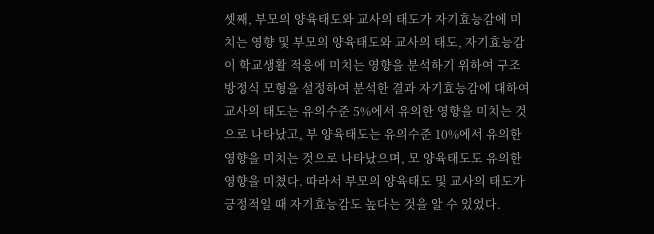셋째, 부모의 양육태도와 교사의 태도가 자기효능감에 미치는 영향 및 부모의 양육태도와 교사의 태도, 자기효능감이 학교생활 적응에 미치는 영향을 분석하기 위하여 구조방정식 모형을 설정하여 분석한 결과 자기효능감에 대하여 교사의 태도는 유의수준 5%에서 유의한 영향을 미치는 것으로 나타났고, 부 양육태도는 유의수준 10%에서 유의한 영향을 미치는 것으로 나타났으며, 모 양육태도도 유의한 영향을 미쳤다. 따라서 부모의 양육태도 및 교사의 태도가 긍정적일 때 자기효능감도 높다는 것을 알 수 있었다.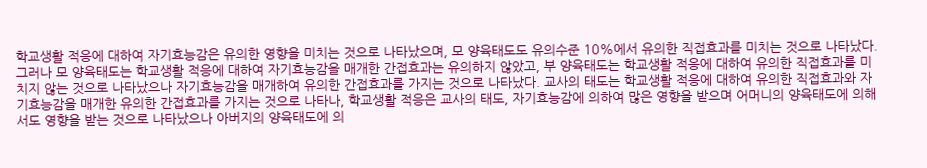학교생활 적응에 대하여 자기효능감은 유의한 영향을 미치는 것으로 나타났으며, 모 양육태도도 유의수준 10%에서 유의한 직접효과를 미치는 것으로 나타났다. 그러나 모 양육태도는 학교생활 적응에 대하여 자기효능감을 매개한 간접효과는 유의하지 않았고, 부 양육태도는 학교생활 적응에 대하여 유의한 직접효과를 미치지 않는 것으로 나타났으나 자기효능감을 매개하여 유의한 간접효과를 가지는 것으로 나타났다. 교사의 태도는 학교생활 적응에 대하여 유의한 직접효과와 자기효능감을 매개한 유의한 간접효과를 가지는 것으로 나타나, 학교생활 적응은 교사의 태도, 자기효능감에 의하여 많은 영향을 받으며 어머니의 양육태도에 의해서도 영향을 받는 것으로 나타났으나 아버지의 양육태도에 의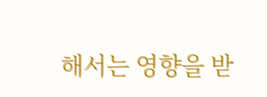해서는 영향을 받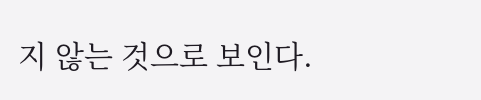지 않는 것으로 보인다.